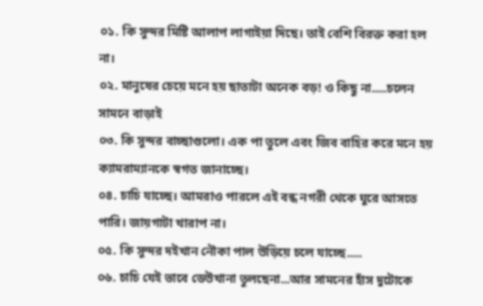০১. কি সুন্দর মিষ্টি আলাপ লাগাইয়া দিছে। তাই বেশি বিরক্ত করা হল না।
০২. মানুষের চেয়ে মনে হয় ছাতাটা অনেক বড়! ও কিছু না.....চলেন সামনে বাড়াই
০৩. কি সুন্দর বাচ্ছাগুলো। এক পা তুলে এবং জিব বাহির করে মনে হয় ক্যামরাম্যানকে স্বগত জানাচ্ছে।
০৪. চাচি যাচ্ছে। আমরাও পারলে এই বন্ধ নগরী থেকে ঘুরে আসতে পারি। জায়গাটা খারাপ না।
০৫. কি সুন্দর দইখান নৌকা পাল উড়িয়ে চলে যাচ্ছে.....
০৬. চাচি যেই ভাবে ডেউখানা তুলছেনা...আর সামনের হাঁস দুটোকে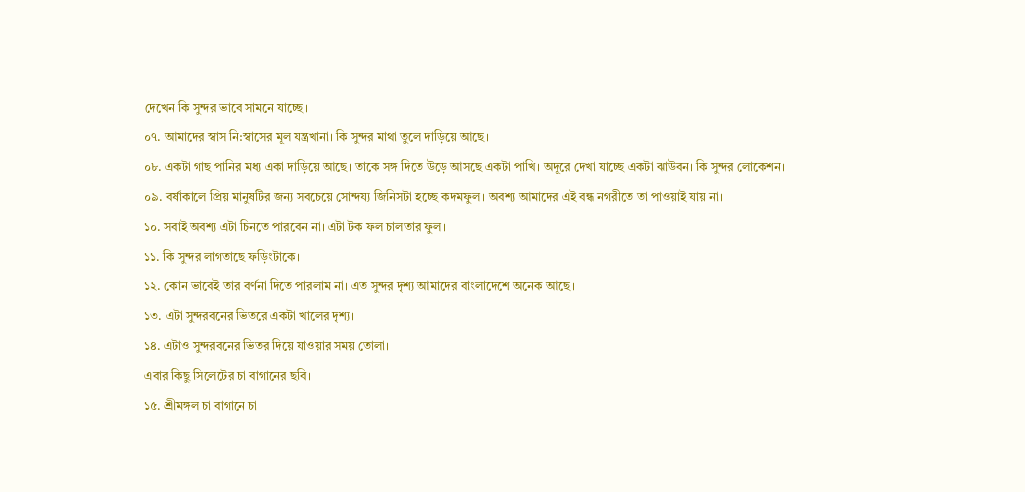দেখেন কি সুন্দর ভাবে সামনে যাচ্ছে।
০৭. আমাদের স্বাস নি:স্বাসের মূল যন্ত্রখানা। কি সুন্দর মাথা তুলে দাড়িয়ে আছে।
০৮. একটা গাছ পানির মধ্য একা দাড়িয়ে আছে। তাকে সঙ্গ দিতে উড়ে আসছে একটা পাখি। অদূরে দেখা যাচ্ছে একটা ঝাউবন। কি সুন্দর লোকেশন।
০৯. বর্ষাকালে প্রিয় মানুষটির জন্য সবচেয়ে সোন্দয্য জিনিসটা হচ্ছে কদমফুল। অবশ্য আমাদের এই বন্ধ নগরীতে তা পাওয়াই যায় না।
১০. সবাই অবশ্য এটা চিনতে পারবেন না। এটা টক ফল চালতার ফুল।
১১. কি সুন্দর লাগতাছে ফড়িংটাকে।
১২. কোন ভাবেই তার বর্ণনা দিতে পারলাম না। এত সুন্দর দৃশ্য আমাদের বাংলাদেশে অনেক আছে।
১৩. এটা সুন্দরবনের ভিতরে একটা খালের দৃশ্য।
১৪. এটাও সুন্দরবনের ভিতর দিয়ে যাওয়ার সময় তোলা।
এবার কিছু সিলেটের চা বাগানের ছবি।
১৫. শ্রীমঙ্গল চা বাগানে চা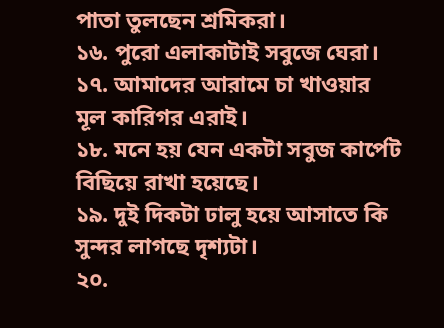পাতা তুলছেন শ্রমিকরা।
১৬. পুরো এলাকাটাই সবুজে ঘেরা।
১৭. আমাদের আরামে চা খাওয়ার মূল কারিগর এরাই।
১৮. মনে হয় যেন একটা সবুজ কার্পেট বিছিয়ে রাখা হয়েছে।
১৯. দুই দিকটা ঢালু হয়ে আসাতে কি সুন্দর লাগছে দৃশ্যটা।
২০.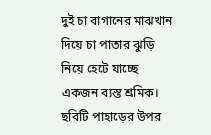দুই চা বাগানের মাঝখান দিয়ে চা পাতার ঝুড়ি নিয়ে হেটে যাচ্ছে একজন ব্যস্ত শ্রমিক। ছবিটি পাহাড়ের উপর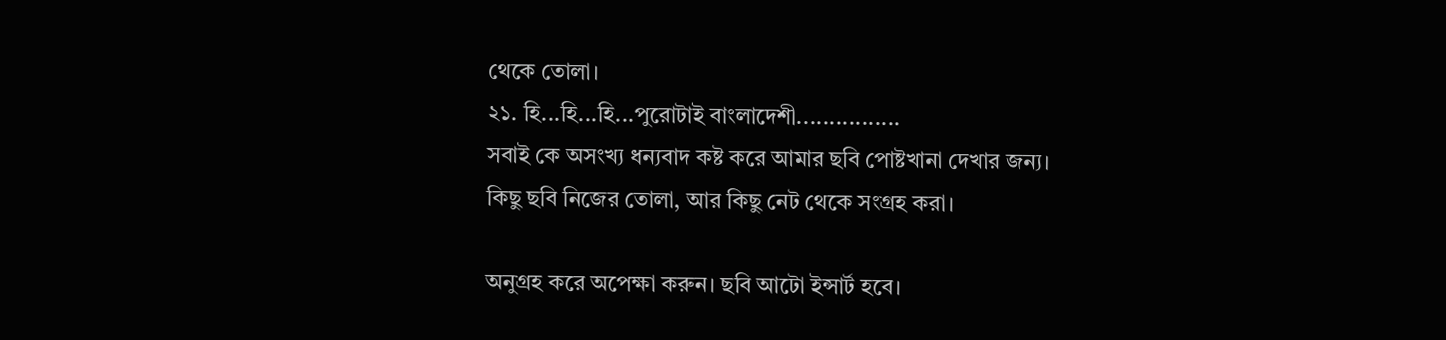থেকে তোলা।
২১. হি...হি...হি...পুরোটাই বাংলাদেশী................
সবাই কে অসংখ্য ধন্যবাদ কষ্ট করে আমার ছবি পোষ্টখানা দেখার জন্য।
কিছু ছবি নিজের তোলা, আর কিছু নেট থেকে সংগ্রহ করা।

অনুগ্রহ করে অপেক্ষা করুন। ছবি আটো ইন্সার্ট হবে।